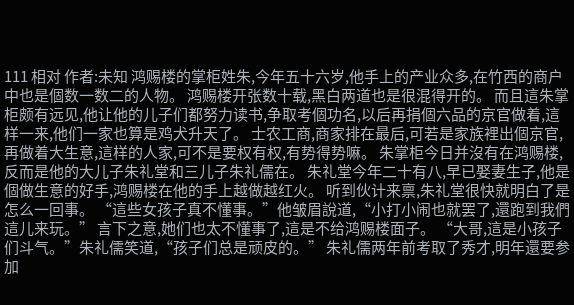111 相对 作者:未知 鸿赐楼的掌柜姓朱,今年五十六岁,他手上的产业众多,在竹西的商户中也是個数一数二的人物。 鸿赐楼开张数十载,黑白两道也是很混得开的。 而且這朱掌柜颇有远见,他让他的儿子们都努力读书,争取考個功名,以后再捐個六品的京官做着,這样一来,他们一家也算是鸡犬升天了。 士农工商,商家排在最后,可若是家族裡出個京官,再做着大生意,這样的人家,可不是要权有权,有势得势嘛。 朱掌柜今日并沒有在鸿赐楼,反而是他的大儿子朱礼堂和三儿子朱礼儒在。 朱礼堂今年二十有八,早已娶妻生子,他是個做生意的好手,鸿赐楼在他的手上越做越红火。 听到伙计来禀,朱礼堂很快就明白了是怎么一回事。 “這些女孩子真不懂事。”他皱眉說道,“小打小闹也就罢了,還跑到我們這儿来玩。” 言下之意,她们也太不懂事了,這是不给鸿赐楼面子。 “大哥,這是小孩子们斗气。”朱礼儒笑道,“孩子们总是顽皮的。” 朱礼儒两年前考取了秀才,明年還要参加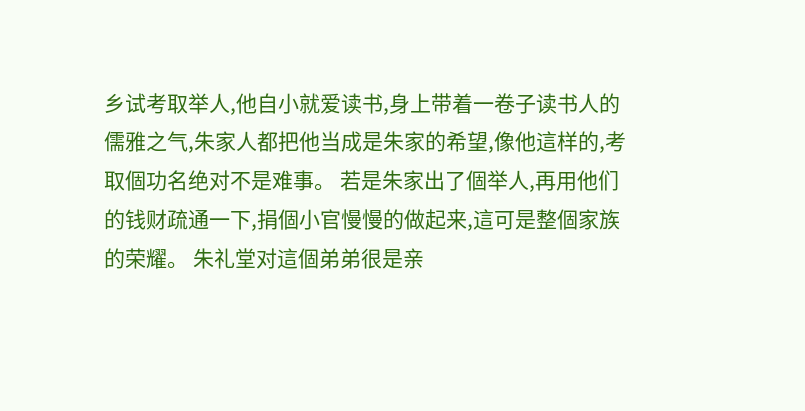乡试考取举人,他自小就爱读书,身上带着一卷子读书人的儒雅之气,朱家人都把他当成是朱家的希望,像他這样的,考取個功名绝对不是难事。 若是朱家出了個举人,再用他们的钱财疏通一下,捐個小官慢慢的做起来,這可是整個家族的荣耀。 朱礼堂对這個弟弟很是亲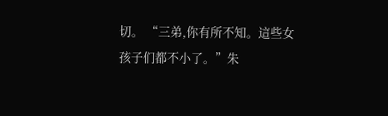切。 “三弟,你有所不知。這些女孩子们都不小了。”朱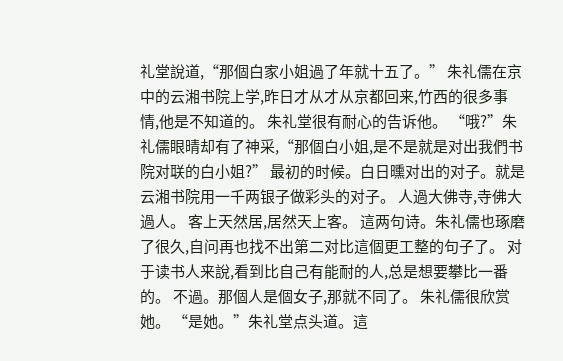礼堂說道,“那個白家小姐過了年就十五了。” 朱礼儒在京中的云湘书院上学,昨日才从才从京都回来,竹西的很多事情,他是不知道的。 朱礼堂很有耐心的告诉他。 “哦?”朱礼儒眼晴却有了神采,“那個白小姐,是不是就是对出我們书院对联的白小姐?” 最初的时候。白日曛对出的对子。就是云湘书院用一千两银子做彩头的对子。 人過大佛寺,寺佛大過人。 客上天然居,居然天上客。 這两句诗。朱礼儒也琢磨了很久,自问再也找不出第二对比這個更工整的句子了。 对于读书人来說,看到比自己有能耐的人,总是想要攀比一番的。 不過。那個人是個女子,那就不同了。 朱礼儒很欣赏她。 “是她。”朱礼堂点头道。這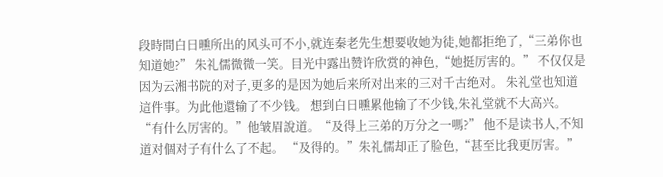段時間白日曛所出的风头可不小,就连秦老先生想要收她为徒,她都拒绝了,“三弟你也知道她?” 朱礼儒微微一笑。目光中露出赞许欣赏的神色,“她挺厉害的。” 不仅仅是因为云湘书院的对子,更多的是因为她后来所对出来的三对千古绝对。 朱礼堂也知道這件事。为此他還输了不少钱。 想到白日曛累他输了不少钱,朱礼堂就不大高兴。 “有什么厉害的。”他皱眉說道。“及得上三弟的万分之一嗎?” 他不是读书人,不知道对個对子有什么了不起。 “及得的。”朱礼儒却正了脸色,“甚至比我更厉害。”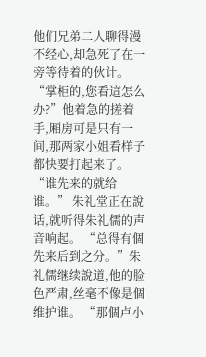他们兄弟二人聊得漫不经心,却急死了在一旁等待着的伙计。 “掌柜的,您看這怎么办?”他着急的搓着手,厢房可是只有一间,那两家小姐看样子都快要打起来了。 “谁先来的就给谁。” 朱礼堂正在說话,就听得朱礼儒的声音响起。 “总得有個先来后到之分。”朱礼儒继续說道,他的脸色严肃,丝毫不像是個维护谁。 “那個卢小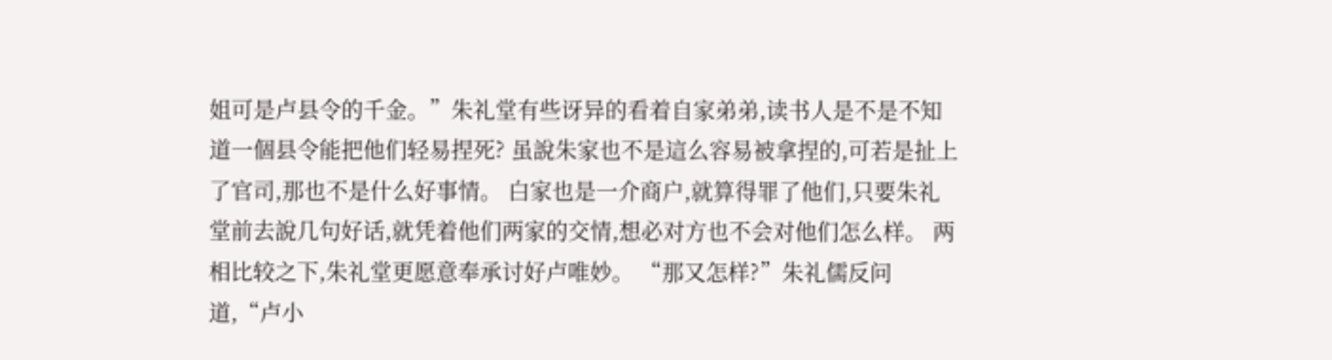姐可是卢县令的千金。”朱礼堂有些讶异的看着自家弟弟,读书人是不是不知道一個县令能把他们轻易捏死? 虽說朱家也不是這么容易被拿捏的,可若是扯上了官司,那也不是什么好事情。 白家也是一介商户,就算得罪了他们,只要朱礼堂前去說几句好话,就凭着他们两家的交情,想必对方也不会对他们怎么样。 两相比较之下,朱礼堂更愿意奉承讨好卢唯妙。 “那又怎样?”朱礼儒反问道,“卢小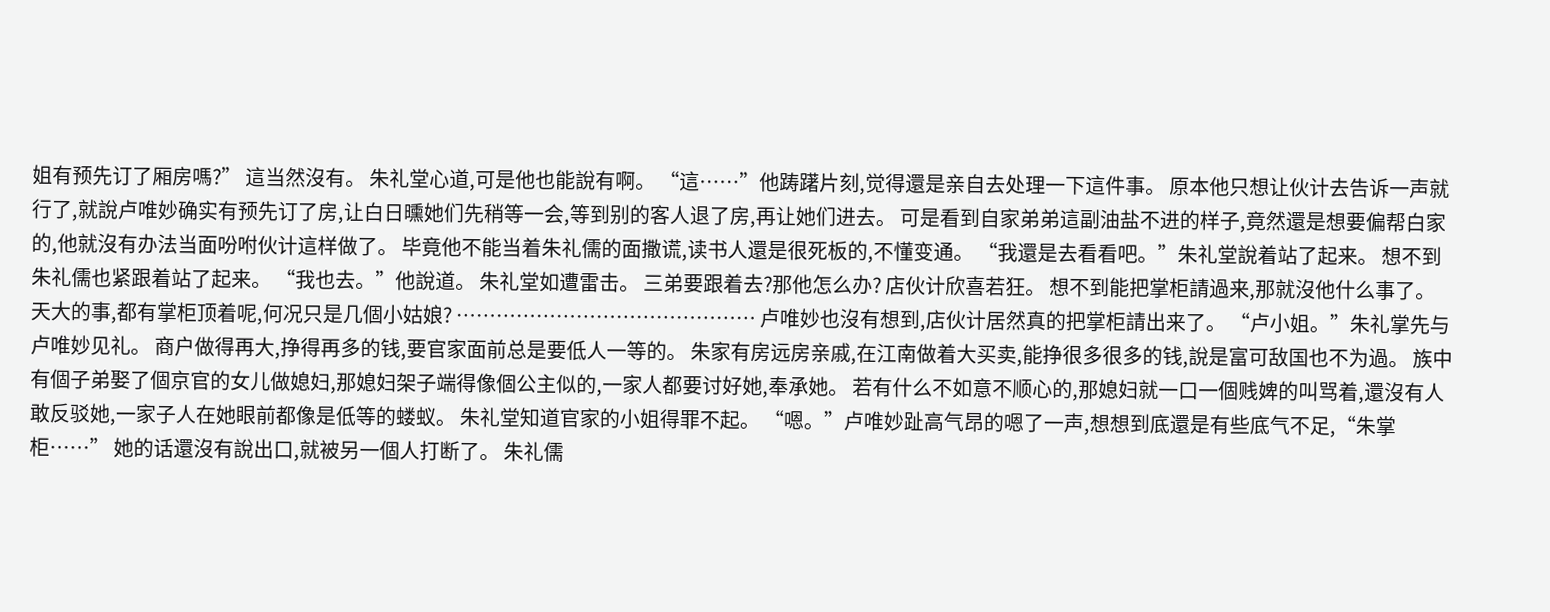姐有预先订了厢房嗎?” 這当然沒有。 朱礼堂心道,可是他也能說有啊。 “這……”他踌躇片刻,觉得還是亲自去处理一下這件事。 原本他只想让伙计去告诉一声就行了,就說卢唯妙确实有预先订了房,让白日曛她们先稍等一会,等到别的客人退了房,再让她们进去。 可是看到自家弟弟這副油盐不进的样子,竟然還是想要偏帮白家的,他就沒有办法当面吩咐伙计這样做了。 毕竟他不能当着朱礼儒的面撒谎,读书人還是很死板的,不懂变通。 “我還是去看看吧。”朱礼堂說着站了起来。 想不到朱礼儒也紧跟着站了起来。 “我也去。”他說道。 朱礼堂如遭雷击。 三弟要跟着去?那他怎么办? 店伙计欣喜若狂。 想不到能把掌柜請過来,那就沒他什么事了。 天大的事,都有掌柜顶着呢,何况只是几個小姑娘? ……………………………………… 卢唯妙也沒有想到,店伙计居然真的把掌柜請出来了。 “卢小姐。”朱礼掌先与卢唯妙见礼。 商户做得再大,挣得再多的钱,要官家面前总是要低人一等的。 朱家有房远房亲戚,在江南做着大买卖,能挣很多很多的钱,說是富可敌国也不为過。 族中有個子弟娶了個京官的女儿做媳妇,那媳妇架子端得像個公主似的,一家人都要讨好她,奉承她。 若有什么不如意不顺心的,那媳妇就一口一個贱婢的叫骂着,還沒有人敢反驳她,一家子人在她眼前都像是低等的蝼蚁。 朱礼堂知道官家的小姐得罪不起。 “嗯。”卢唯妙趾高气昂的嗯了一声,想想到底還是有些底气不足,“朱掌柜……” 她的话還沒有說出口,就被另一個人打断了。 朱礼儒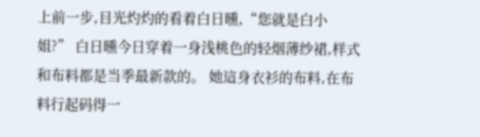上前一步,目光灼灼的看着白日曛,“您就是白小姐?” 白日曛今日穿着一身浅桃色的轻烟薄纱裙,样式和布料都是当季最新款的。 她這身衣衫的布料,在布料行起码得一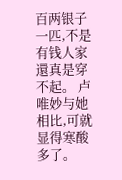百两银子一匹,不是有钱人家還真是穿不起。 卢唯妙与她相比,可就显得寒酸多了。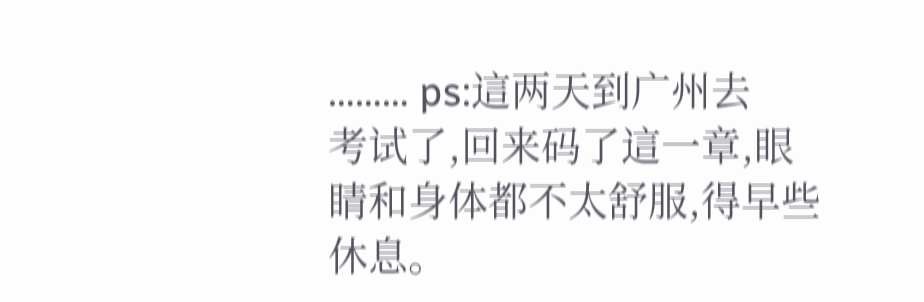……… ps:這两天到广州去考试了,回来码了這一章,眼睛和身体都不太舒服,得早些休息。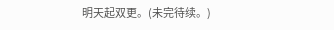明天起双更。(未完待续。)